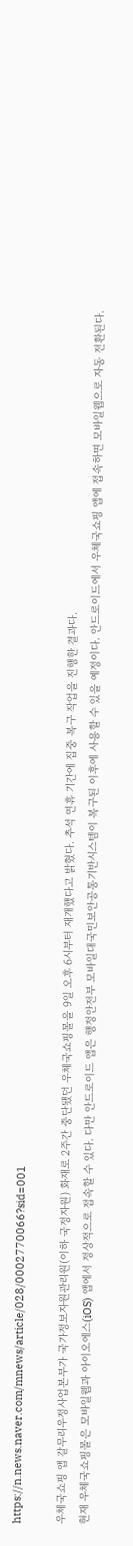https://n.news.naver.com/mnews/article/028/0002770066?sid=001

우체국쇼핑 앱 갈무리우정사업본부가 국가정보자원관리원(이하 국정자원) 화재로 2주간 중단됐던 우체국쇼핑몰을 9일 오후 6시부터 재개했다고 밝혔다. 추석 연휴 기간에 집중 복구 작업을 진행한 결과다.
현재 우체국쇼핑몰은 모바일웹과 아이오에스(iOS) 앱에서 정상적으로 접속할 수 있다. 다만 안드로이드 앱은 행정안전부 모바일대국민보안공통기반시스템이 복구된 이후에 사용할 수 있을 예정이다. 안드로이드에서 우체국쇼핑 앱에 접속하면 모바일웹으로 자동 전환된다.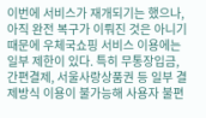이번에 서비스가 재개되기는 했으나, 아직 완전 복구가 이뤄진 것은 아니기 때문에 우체국쇼핑 서비스 이용에는 일부 제한이 있다. 특히 무통장입금, 간편결제, 서울사랑상품권 등 일부 결제방식 이용이 불가능해 사용자 불편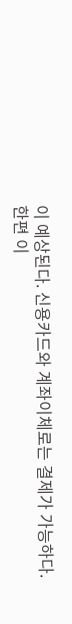이 예상된다. 신용카드와 계좌이체로는 결제가 가능하다.
한편 이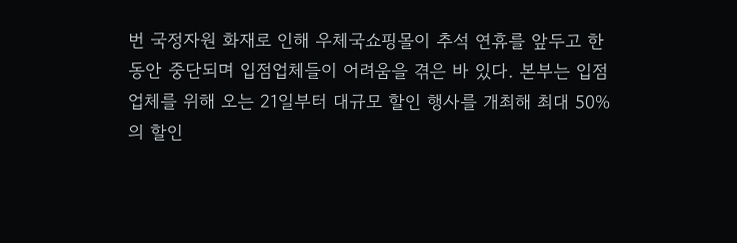번 국정자원 화재로 인해 우체국쇼핑몰이 추석 연휴를 앞두고 한동안 중단되며 입점업체들이 어려움을 겪은 바 있다. 본부는 입점업체를 위해 오는 21일부터 대규모 할인 행사를 개최해 최대 50%의 할인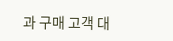과 구매 고객 대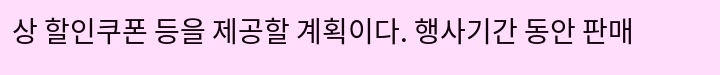상 할인쿠폰 등을 제공할 계획이다. 행사기간 동안 판매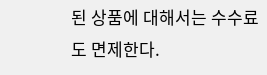된 상품에 대해서는 수수료도 면제한다.